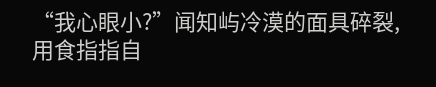“我心眼小?”闻知屿冷漠的面具碎裂,用食指指自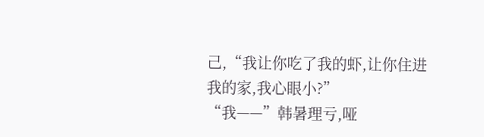己,“我让你吃了我的虾,让你住进我的家,我心眼小?”
“我——”韩暑理亏,哑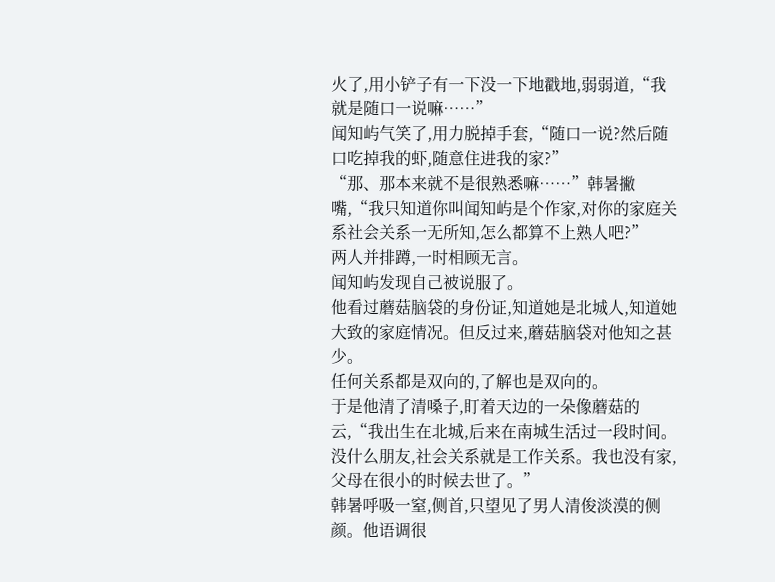火了,用小铲子有一下没一下地戳地,弱弱道,“我就是随口一说嘛……”
闻知屿气笑了,用力脱掉手套,“随口一说?然后随口吃掉我的虾,随意住进我的家?”
“那、那本来就不是很熟悉嘛……”韩暑撇嘴,“我只知道你叫闻知屿是个作家,对你的家庭关系社会关系一无所知,怎么都算不上熟人吧?”
两人并排蹲,一时相顾无言。
闻知屿发现自己被说服了。
他看过蘑菇脑袋的身份证,知道她是北城人,知道她大致的家庭情况。但反过来,蘑菇脑袋对他知之甚少。
任何关系都是双向的,了解也是双向的。
于是他清了清嗓子,盯着天边的一朵像蘑菇的云,“我出生在北城,后来在南城生活过一段时间。没什么朋友,社会关系就是工作关系。我也没有家,父母在很小的时候去世了。”
韩暑呼吸一窒,侧首,只望见了男人清俊淡漠的侧颜。他语调很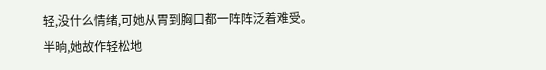轻,没什么情绪,可她从胃到胸口都一阵阵泛着难受。
半晌,她故作轻松地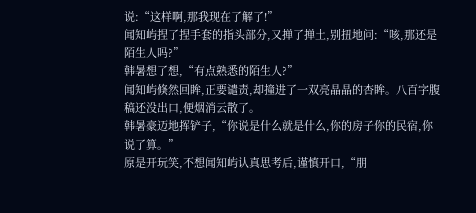说:“这样啊,那我现在了解了!”
闻知屿捏了捏手套的指头部分,又掸了掸土,别扭地问:“咳,那还是陌生人吗?”
韩暑想了想,“有点熟悉的陌生人?”
闻知屿倏然回眸,正要谴责,却撞进了一双亮晶晶的杏眸。八百字腹稿还没出口,便烟消云散了。
韩暑豪迈地挥铲子,“你说是什么就是什么,你的房子你的民宿,你说了算。”
原是开玩笑,不想闻知屿认真思考后,谨慎开口,“朋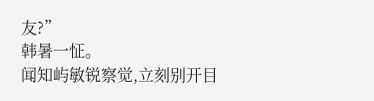友?”
韩暑一怔。
闻知屿敏锐察觉,立刻别开目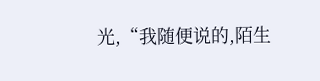光,“我随便说的,陌生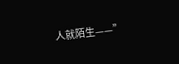人就陌生——”